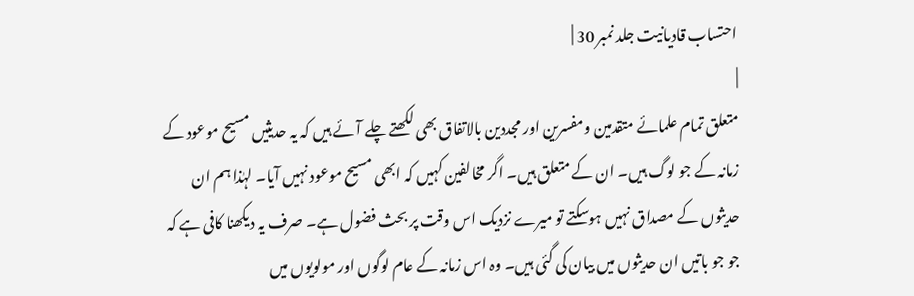احتساب قادیانیت جلد نمبر 30 |
|
متعلق تمام علمائے متقدمین ومفسرین اور مجددین بالاتفاق بھی لکھتے چلے آئے ہیں کہ یہ حدیثیں مسیح موعود کے زمانہ کے جو لوگ ہیں۔ ان کے متعلق ہیں۔ اگر مخالفین کہیں کہ ابھی مسیح موعود نہیں آیا۔ لہٰذا ہم ان حدیثوں کے مصداق نہیں ہوسکتے تو میرے نزدیک اس وقت پر بحث فضول ہے۔ صرف یہ دیکھنا کافی ہے کہ جو جو باتیں ان حدیثوں میں بیان کی گئی ہیں۔ وہ اس زمانہ کے عام لوگوں اور مولویوں میں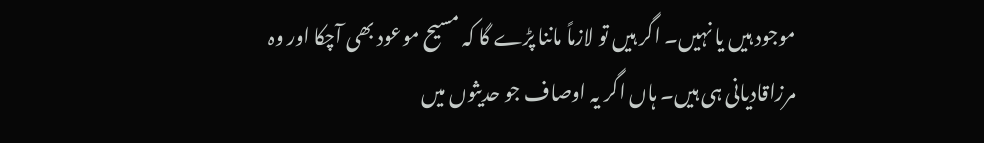موجود ہیں یا نہیں۔ اگر ہیں تو لازماً ماننا پڑے گا کہ مسیح موعود بھی آچکا اور وہ مرزاقادیانی ہی ہیں۔ ہاں اگر یہ اوصاف جو حدیثوں میں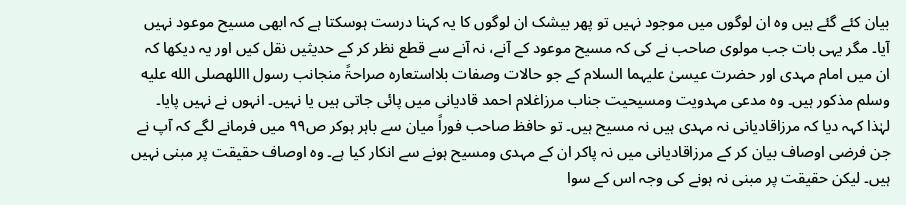بیان کئے گئے ہیں وہ ان لوگوں میں موجود نہیں تو پھر بیشک ان لوگوں کا یہ کہنا درست ہوسکتا ہے کہ ابھی مسیح موعود نہیں آیا۔ مگر یہی بات جب مولوی صاحب نے کی کہ مسیح موعود کے آنے، نہ آنے سے قطع نظر کر کے حدیثیں نقل کیں اور یہ دیکھا کہ ان میں امام مہدی اور حضرت عیسیٰ علیہما السلام کے جو حالات وصفات بلااستعارہ صراحۃً منجانب رسول االلهصلى الله عليه وسلم مذکور ہیں۔ وہ مدعی مہدویت ومسیحیت جناب مرزاغلام احمد قادیانی میں پائی جاتی ہیں یا نہیں۔ انہوں نے نہیں پایا۔ لہٰذا کہہ دیا کہ مرزاقادیانی نہ مہدی ہیں نہ مسیح ہیں۔ تو حافظ صاحب فوراً میان سے باہر ہوکر ص۹۹ میں فرمانے لگے کہ آپ نے جن فرضی اوصاف بیان کر کے مرزاقادیانی میں نہ پاکر ان کے مہدی ومسیح ہونے سے انکار کیا ہے۔ وہ اوصاف حقیقت پر مبنی نہیں ہیں۔ لیکن حقیقت پر مبنی نہ ہونے کی وجہ اس کے سوا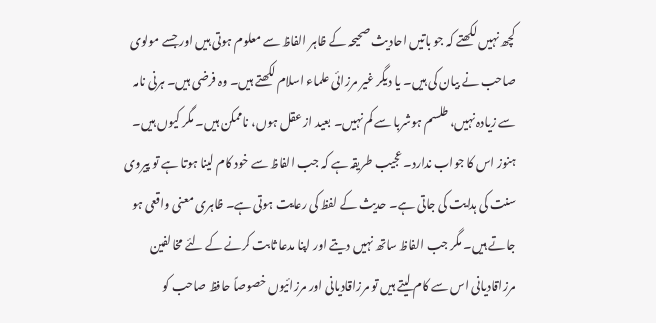کچھ نہیں لکھتے کہ جو باتیں احادیث صحیحہ کے ظاہر الفاظ سے معلوم ہوتی ہیں اور جسے مولوی صاحب نے بیان کی ہیں۔ یا دیگر غیر مرزائی علماء اسلام لکھتے ہیں۔ وہ فرضی ہیں۔ ہرنی نامہ سے زیادہ نہیں، طلسم ہوشربا سے کم نہیں۔ بعید از عقل ہوں، ناممکن ہیں۔ مگر کیوں ہیں۔ ہنوز اس کا جواب ندارد۔ عجیب طریقہ ہے کہ جب الفاظ سے خود کام لینا ہوتا ہے تو پیروی سنت کی ہدایت کی جاتی ہے۔ حدیث کے لفظ کی رعایت ہوتی ہے۔ ظاہری معنی واقعی ہو جاتے ہیں۔ مگر جب الفاظ ساتھ نہیں دیتے اور اپنا مدعا ثابت کرنے کے لئے مخالفین مرزاقادیانی اس سے کام لیتے ہیں تو مرزاقادیانی اور مرزائیوں خصوصاً حافظ صاحب کو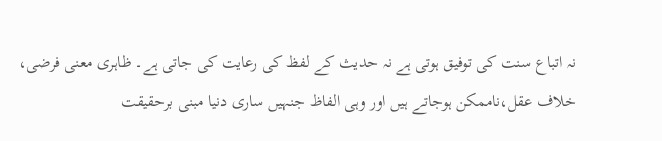نہ اتباع سنت کی توفیق ہوتی ہے نہ حدیث کے لفظ کی رعایت کی جاتی ہے۔ ظاہری معنی فرضی، خلاف عقل،ناممکن ہوجاتے ہیں اور وہی الفاظ جنہیں ساری دنیا مبنی برحقیقت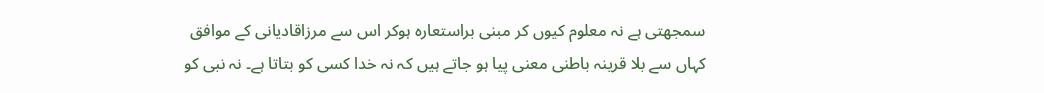سمجھتی ہے نہ معلوم کیوں کر مبنی براستعارہ ہوکر اس سے مرزاقادیانی کے موافق کہاں سے بلا قرینہ باطنی معنی پیا ہو جاتے ہیں کہ نہ خدا کسی کو بتاتا ہے۔ نہ نبی کو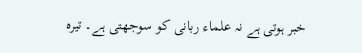خبر ہوتی ہے نہ علماء ربانی کو سوجھتی ہے۔ تیرہ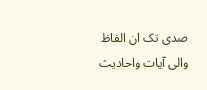صدی تک ان الفاظ والی آیات واحادیث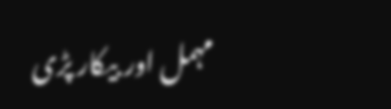مہمل اور بیکار پڑی